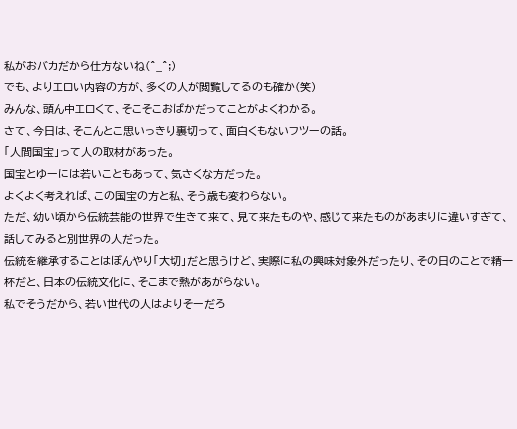私がおバカだから仕方ないね(^_^;)
でも、よりエロい内容の方が、多くの人が閲覧してるのも確か(笑)
みんな、頭ん中エロくて、そこそこおばかだってことがよくわかる。
さて、今日は、そこんとこ思いっきり裏切って、面白くもないフツーの話。
「人間国宝」って人の取材があった。
国宝とゆーには若いこともあって、気さくな方だった。
よくよく考えれば、この国宝の方と私、そう歳も変わらない。
ただ、幼い頃から伝統芸能の世界で生きて来て、見て来たものや、感じて来たものがあまりに違いすぎて、話してみると別世界の人だった。
伝統を継承することはぼんやり「大切」だと思うけど、実際に私の興味対象外だったり、その日のことで精一杯だと、日本の伝統文化に、そこまで熱があがらない。
私でそうだから、若い世代の人はよりそーだろ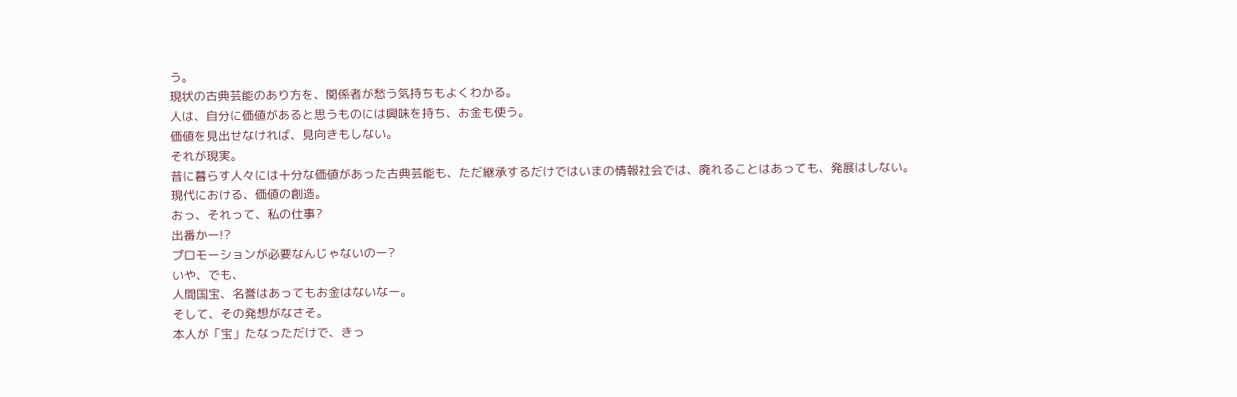う。
現状の古典芸能のあり方を、関係者が愁う気持ちもよくわかる。
人は、自分に価値があると思うものには興味を持ち、お金も使う。
価値を見出せなければ、見向きもしない。
それが現実。
昔に暮らす人々には十分な価値があった古典芸能も、ただ継承するだけではいまの情報社会では、廃れることはあっても、発展はしない。
現代における、価値の創造。
おっ、それって、私の仕事?
出番かー!?
プロモーションが必要なんじゃないのー?
いや、でも、
人間国宝、名誉はあってもお金はないなー。
そして、その発想がなさそ。
本人が「宝」たなっただけで、きっ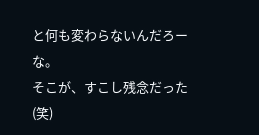と何も変わらないんだろーな。
そこが、すこし残念だった(笑)